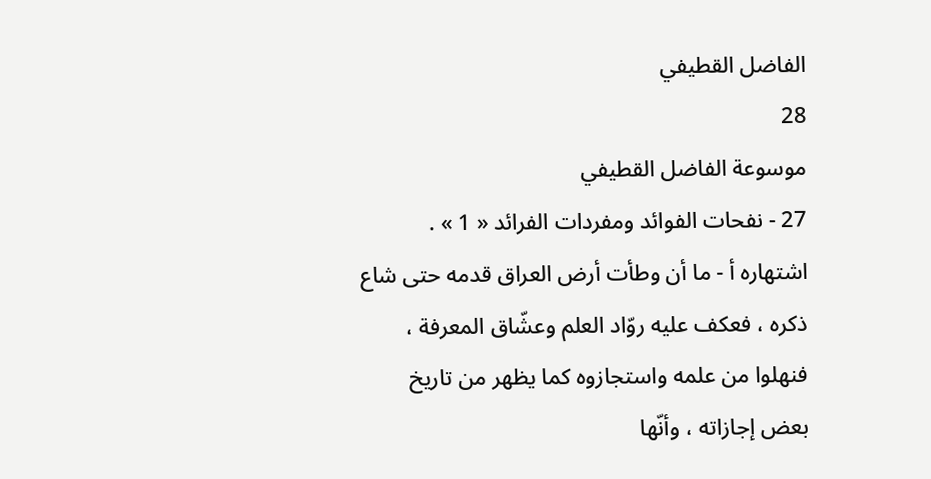الفاضل القطيفي
28
موسوعة الفاضل القطيفي
27 - نفحات الفوائد ومفردات الفرائد « 1 » . اشتهاره أ - ما أن وطأت أرض العراق قدمه حتى شاع ذكره ، فعكف عليه روّاد العلم وعشّاق المعرفة ، فنهلوا من علمه واستجازوه كما يظهر من تاريخ بعض إجازاته ، وأنّها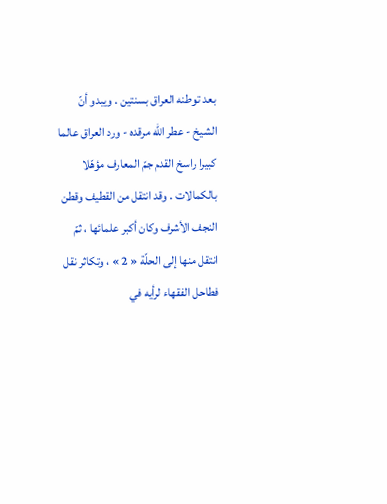بعد توطنه العراق بسنتين . ويبدو أنّ الشيخ - عطر اللّه مرقده - ورد العراق عالما كبيرا راسخ القدم جمّ المعارف مؤهّلا بالكمالات . وقد انتقل من القطيف وقطن النجف الأشرف وكان أكبر علمائها ، ثمّ انتقل منها إلى الحلّة « 2 » ، وتكاثر نقل فطاحل الفقهاء لرأيه في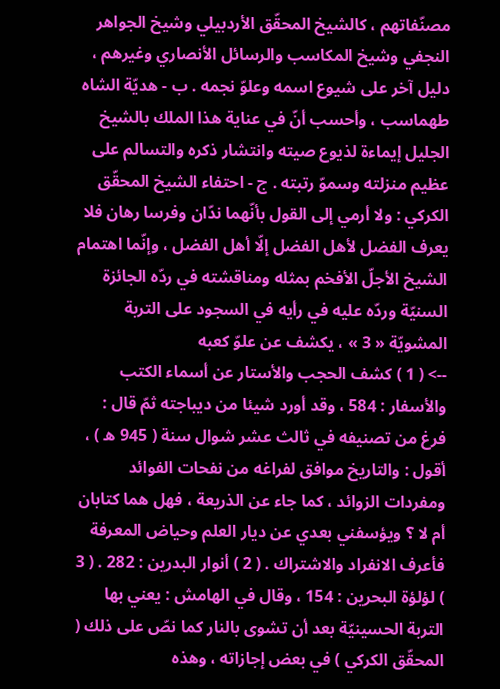مصنّفاتهم ، كالشيخ المحقّق الأردبيلي وشيخ الجواهر النجفي وشيخ المكاسب والرسائل الأنصاري وغيرهم ، دليل آخر على شيوع اسمه وعلوّ نجمه . ب - هديّة الشاه طهماسب ، وأحسب أنّ في عناية هذا الملك بالشيخ الجليل إيماءة لذيوع صيته وانتشار ذكره والتسالم على عظيم منزلته وسموّ رتبته . ج - احتفاء الشيخ المحقّق الكركي : ولا أرمي إلى القول بأنّهما ندّان وفرسا رهان فلا يعرف الفضل لأهل الفضل إلّا أهل الفضل ، وإنّما اهتمام الشيخ الأجلّ الأفخم بمثله ومناقشته في ردّه الجائزة السنيّة وردّه عليه في رأيه في السجود على التربة المشويّة « 3 » ، يكشف عن علوّ كعبه
--> ( 1 ) كشف الحجب والأستار عن أسماء الكتب والأسفار : 584 ، وقد أورد شيئا من ديباجته ثمّ قال : فرغ من تصنيفه في ثالث عشر شوال سنة ( 945 ه ) ، أقول : والتاريخ موافق لفراغه من نفحات الفوائد ومفردات الزوائد ، كما جاء عن الذريعة ، فهل هما كتابان أم لا ؟ ويؤسفني بعدي عن ديار العلم وحياض المعرفة فأعرف الانفراد والاشتراك . ( 2 ) أنوار البدرين : 282 . ( 3 ) لؤلؤة البحرين : 154 ، وقال في الهامش : يعني بها التربة الحسينيّة بعد أن تشوى بالنار كما نصّ على ذلك ( المحقّق الكركي ) في بعض إجازاته ، وهذه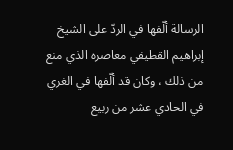الرسالة ألّفها في الردّ على الشيخ إبراهيم القطيفي معاصره الذي منع من ذلك ، وكان قد ألّفها في الغري في الحادي عشر من ربيع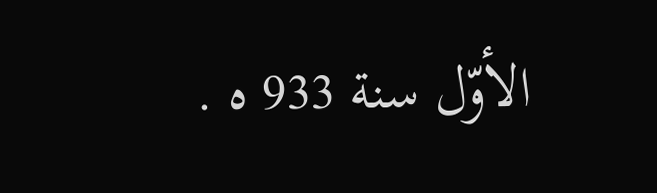الأوّل سنة 933 ه .